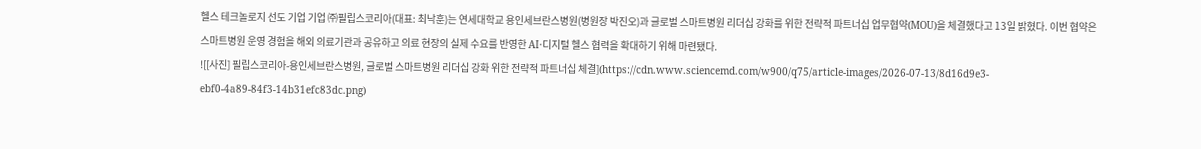헬스 테크놀로지 선도 기업 기업 ㈜필립스코리아(대표: 최낙훈)는 연세대학교 용인세브란스병원(병원장 박진오)과 글로벌 스마트병원 리더십 강화를 위한 전략적 파트너십 업무협약(MOU)을 체결했다고 13일 밝혔다. 이번 협약은 스마트병원 운영 경험을 해외 의료기관과 공유하고 의료 현장의 실제 수요를 반영한 AI·디지털 헬스 협력을 확대하기 위해 마련됐다.
![[사진] 필립스코리아-용인세브란스병원, 글로벌 스마트병원 리더십 강화 위한 전략적 파트너십 체결](https://cdn.www.sciencemd.com/w900/q75/article-images/2026-07-13/8d16d9e3-ebf0-4a89-84f3-14b31efc83dc.png)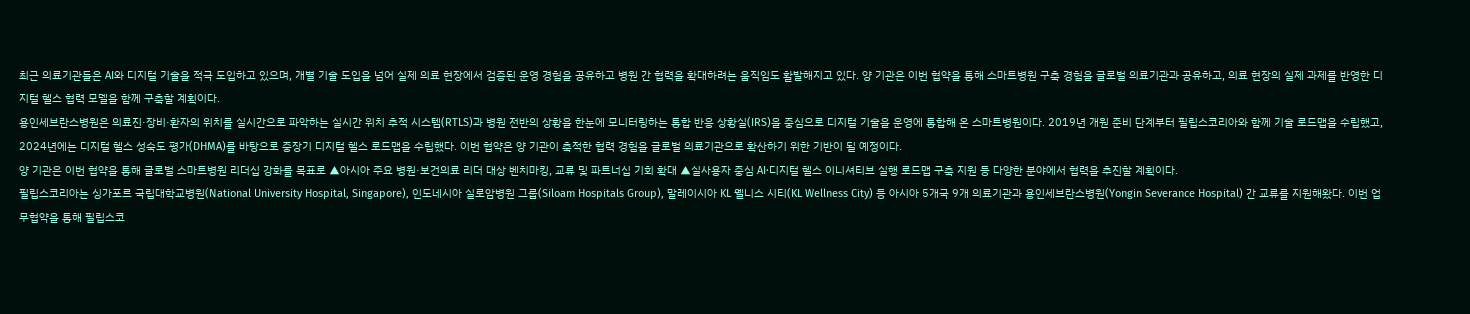최근 의료기관들은 AI와 디지털 기술을 적극 도입하고 있으며, 개별 기술 도입을 넘어 실제 의료 현장에서 검증된 운영 경험을 공유하고 병원 간 협력을 확대하려는 움직임도 활발해지고 있다. 양 기관은 이번 협약을 통해 스마트병원 구축 경험을 글로벌 의료기관과 공유하고, 의료 현장의 실제 과제를 반영한 디지털 헬스 협력 모델을 함께 구축할 계획이다.
용인세브란스병원은 의료진·장비·환자의 위치를 실시간으로 파악하는 실시간 위치 추적 시스템(RTLS)과 병원 전반의 상황을 한눈에 모니터링하는 통합 반응 상황실(IRS)을 중심으로 디지털 기술을 운영에 통합해 온 스마트병원이다. 2019년 개원 준비 단계부터 필립스코리아와 함께 기술 로드맵을 수립했고, 2024년에는 디지털 헬스 성숙도 평가(DHMA)를 바탕으로 중장기 디지털 헬스 로드맵을 수립했다. 이번 협약은 양 기관이 축적한 협력 경험을 글로벌 의료기관으로 확산하기 위한 기반이 될 예정이다.
양 기관은 이번 협약을 통해 글로벌 스마트병원 리더십 강화를 목표로 ▲아시아 주요 병원·보건의료 리더 대상 벤치마킹, 교류 및 파트너십 기회 확대 ▲실사용자 중심 AI·디지털 헬스 이니셔티브 실행 로드맵 구축 지원 등 다양한 분야에서 협력을 추진할 계획이다.
필립스코리아는 싱가포르 국립대학교병원(National University Hospital, Singapore), 인도네시아 실로암병원 그룹(Siloam Hospitals Group), 말레이시아 KL 웰니스 시티(KL Wellness City) 등 아시아 5개국 9개 의료기관과 용인세브란스병원(Yongin Severance Hospital) 간 교류를 지원해왔다. 이번 업무협약을 통해 필립스코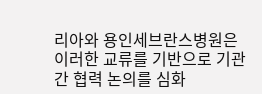리아와 용인세브란스병원은 이러한 교류를 기반으로 기관 간 협력 논의를 심화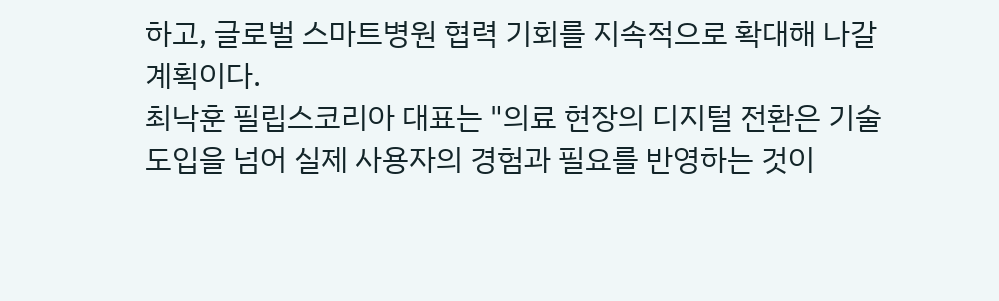하고, 글로벌 스마트병원 협력 기회를 지속적으로 확대해 나갈 계획이다.
최낙훈 필립스코리아 대표는 "의료 현장의 디지털 전환은 기술 도입을 넘어 실제 사용자의 경험과 필요를 반영하는 것이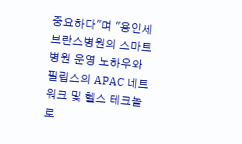중요하다"며 "용인세브란스병원의 스마트병원 운영 노하우와 필립스의 APAC 네트워크 및 헬스 테크놀로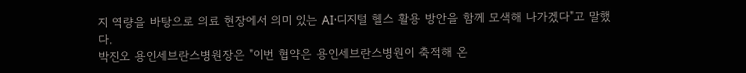지 역량을 바탕으로 의료 현장에서 의미 있는 AI·디지털 헬스 활용 방안을 함께 모색해 나가겠다"고 말했다.
박진오 용인세브란스병원장은 "이번 협약은 용인세브란스병원이 축적해 온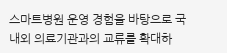스마트병원 운영 경험을 바탕으로 국내외 의료기관과의 교류를 확대하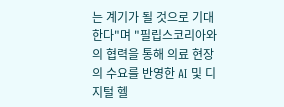는 계기가 될 것으로 기대한다"며 "필립스코리아와의 협력을 통해 의료 현장의 수요를 반영한 AI 및 디지털 헬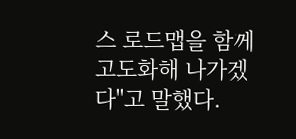스 로드맵을 함께 고도화해 나가겠다"고 말했다.